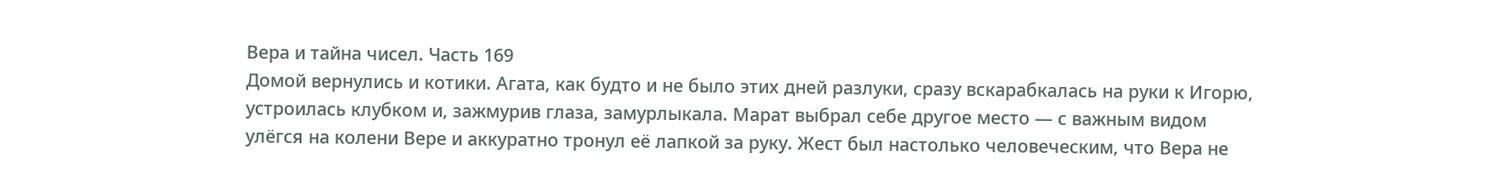Вера и тайна чисел. Часть 169
Домой вернулись и котики. Агата, как будто и не было этих дней разлуки, сразу вскарабкалась на руки к Игорю, устроилась клубком и, зажмурив глаза, замурлыкала. Марат выбрал себе другое место — с важным видом улёгся на колени Вере и аккуратно тронул её лапкой за руку. Жест был настолько человеческим, что Вера не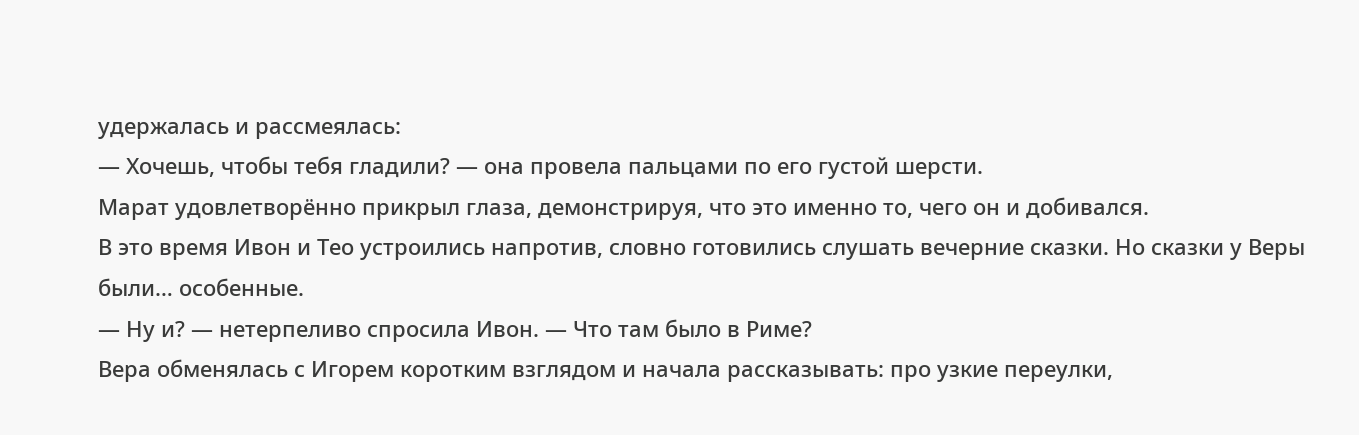удержалась и рассмеялась:
— Хочешь, чтобы тебя гладили? — она провела пальцами по его густой шерсти.
Марат удовлетворённо прикрыл глаза, демонстрируя, что это именно то, чего он и добивался.
В это время Ивон и Тео устроились напротив, словно готовились слушать вечерние сказки. Но сказки у Веры были… особенные.
— Ну и? — нетерпеливо спросила Ивон. — Что там было в Риме?
Вера обменялась с Игорем коротким взглядом и начала рассказывать: про узкие переулки,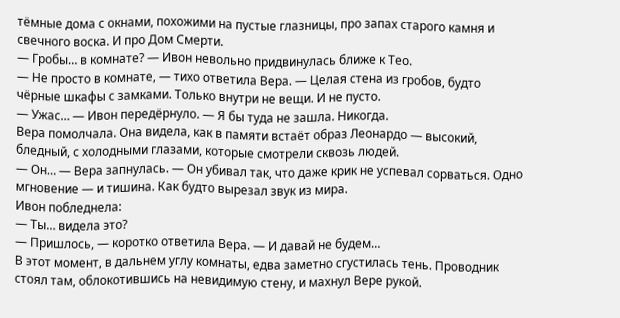тёмные дома с окнами, похожими на пустые глазницы, про запах старого камня и свечного воска. И про Дом Смерти.
— Гробы… в комнате? — Ивон невольно придвинулась ближе к Тео.
— Не просто в комнате, — тихо ответила Вера. — Целая стена из гробов, будто чёрные шкафы с замками. Только внутри не вещи. И не пусто.
— Ужас… — Ивон передёрнуло. — Я бы туда не зашла. Никогда.
Вера помолчала. Она видела, как в памяти встаёт образ Леонардо — высокий, бледный, с холодными глазами, которые смотрели сквозь людей.
— Он… — Вера запнулась. — Он убивал так, что даже крик не успевал сорваться. Одно мгновение — и тишина. Как будто вырезал звук из мира.
Ивон побледнела:
— Ты… видела это?
— Пришлось, — коротко ответила Вера. — И давай не будем…
В этот момент, в дальнем углу комнаты, едва заметно сгустилась тень. Проводник стоял там, облокотившись на невидимую стену, и махнул Вере рукой.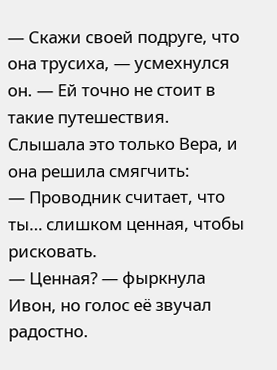— Скажи своей подруге, что она трусиха, — усмехнулся он. — Ей точно не стоит в такие путешествия.
Слышала это только Вера, и она решила смягчить:
— Проводник считает, что ты… слишком ценная, чтобы рисковать.
— Ценная? — фыркнула Ивон, но голос её звучал радостно.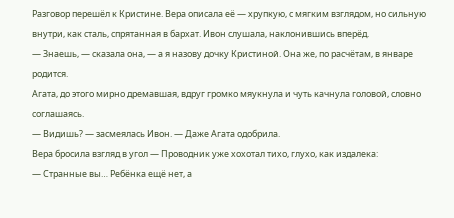Разговор перешёл к Кристине. Вера описала её — хрупкую, с мягким взглядом, но сильную внутри, как сталь, спрятанная в бархат. Ивон слушала, наклонившись вперёд.
— Знаешь, — сказала она, — а я назову дочку Кристиной. Она же, по расчётам, в январе родится.
Агата, до этого мирно дремавшая, вдруг громко мяукнула и чуть качнула головой, словно соглашаясь.
— Видишь? — засмеялась Ивон. — Даже Агата одобрила.
Вера бросила взгляд в угол — Проводник уже хохотал тихо, глухо, как издалека:
— Странные вы… Ребёнка ещё нет, а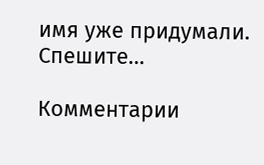имя уже придумали. Спешите…

Комментарии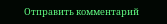Отправить комментарий